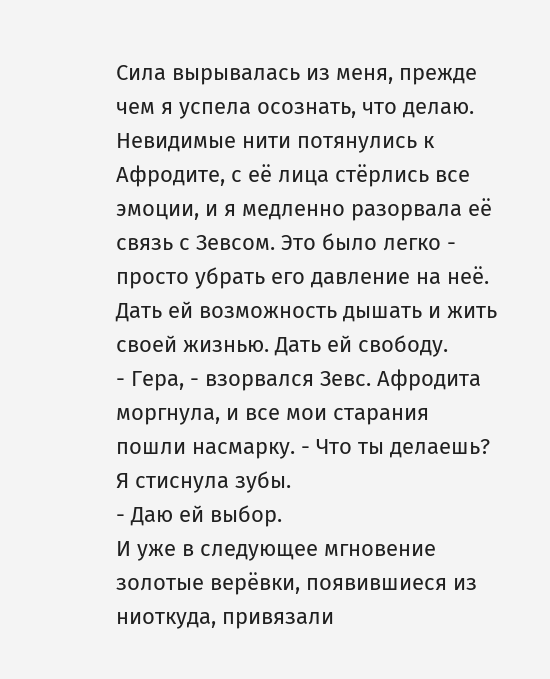Сила вырывалась из меня, прежде чем я успела осознать, что делаю. Невидимые нити потянулись к Афродите, с её лица стёрлись все эмоции, и я медленно разорвала её связь с Зевсом. Это было легко - просто убрать его давление на неё. Дать ей возможность дышать и жить своей жизнью. Дать ей свободу.
- Гера, - взорвался Зевс. Афродита моргнула, и все мои старания пошли насмарку. - Что ты делаешь?
Я стиснула зубы.
- Даю ей выбор.
И уже в следующее мгновение золотые верёвки, появившиеся из ниоткуда, привязали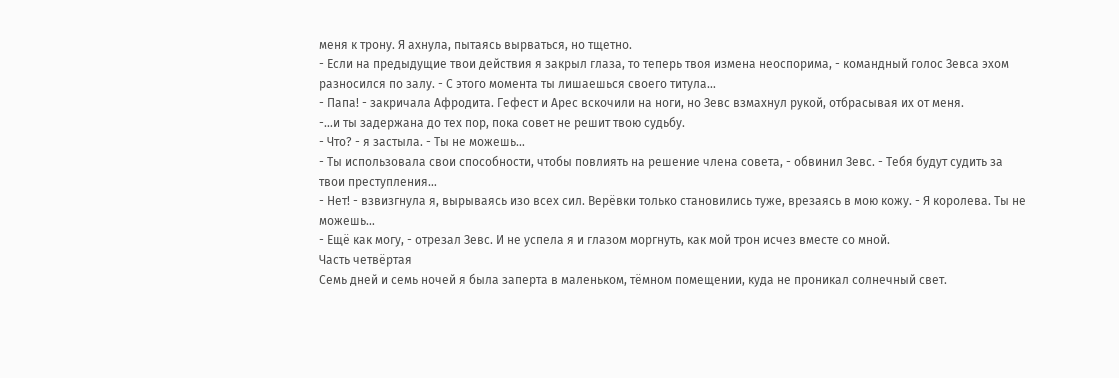меня к трону. Я ахнула, пытаясь вырваться, но тщетно.
- Если на предыдущие твои действия я закрыл глаза, то теперь твоя измена неоспорима, - командный голос Зевса эхом разносился по залу. - С этого момента ты лишаешься своего титула…
- Папа! - закричала Афродита. Гефест и Арес вскочили на ноги, но Зевс взмахнул рукой, отбрасывая их от меня.
-…и ты задержана до тех пор, пока совет не решит твою судьбу.
- Что? - я застыла. - Ты не можешь…
- Ты использовала свои способности, чтобы повлиять на решение члена совета, - обвинил Зевс. - Тебя будут судить за твои преступления…
- Нет! - взвизгнула я, вырываясь изо всех сил. Верёвки только становились туже, врезаясь в мою кожу. - Я королева. Ты не можешь…
- Ещё как могу, - отрезал Зевс. И не успела я и глазом моргнуть, как мой трон исчез вместе со мной.
Часть четвёртая
Семь дней и семь ночей я была заперта в маленьком, тёмном помещении, куда не проникал солнечный свет.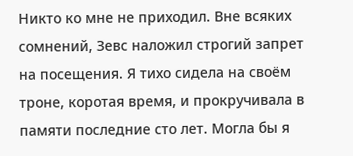Никто ко мне не приходил. Вне всяких сомнений, Зевс наложил строгий запрет на посещения. Я тихо сидела на своём троне, коротая время, и прокручивала в памяти последние сто лет. Могла бы я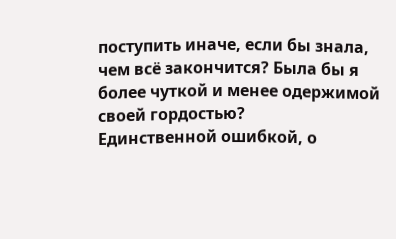поступить иначе, если бы знала, чем всё закончится? Была бы я более чуткой и менее одержимой своей гордостью?
Единственной ошибкой, о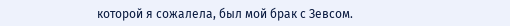которой я сожалела, был мой брак с Зевсом.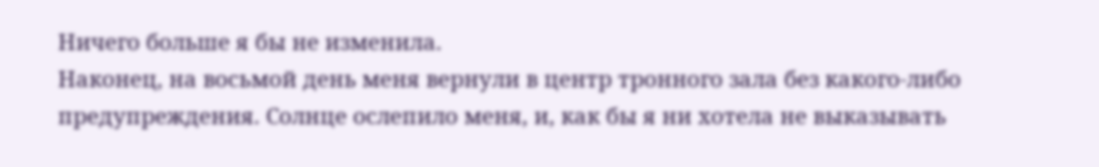Ничего больше я бы не изменила.
Наконец, на восьмой день меня вернули в центр тронного зала без какого-либо предупреждения. Солнце ослепило меня, и, как бы я ни хотела не выказывать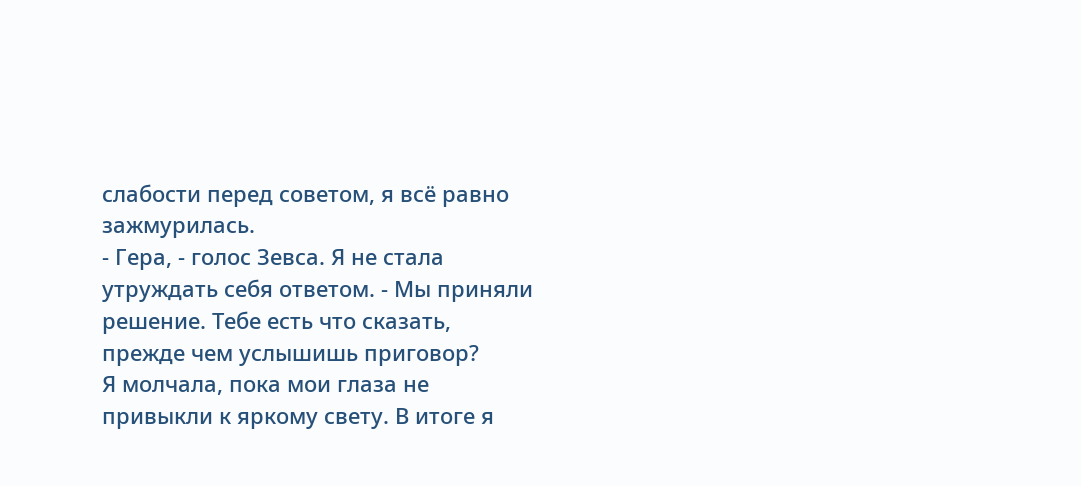слабости перед советом, я всё равно зажмурилась.
- Гера, - голос Зевса. Я не стала утруждать себя ответом. - Мы приняли решение. Тебе есть что сказать, прежде чем услышишь приговор?
Я молчала, пока мои глаза не привыкли к яркому свету. В итоге я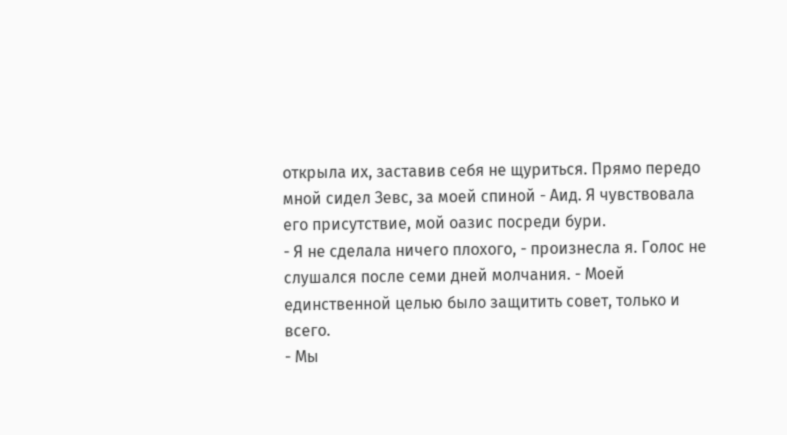открыла их, заставив себя не щуриться. Прямо передо мной сидел Зевс, за моей спиной - Аид. Я чувствовала его присутствие, мой оазис посреди бури.
- Я не сделала ничего плохого, - произнесла я. Голос не слушался после семи дней молчания. - Моей единственной целью было защитить совет, только и всего.
- Мы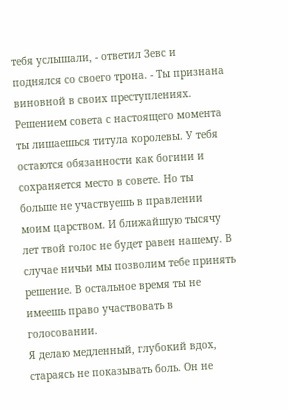тебя услышали, - ответил Зевс и поднялся со своего трона. - Ты признана виновной в своих преступлениях. Решением совета с настоящего момента ты лишаешься титула королевы. У тебя остаются обязанности как богини и сохраняется место в совете. Но ты больше не участвуешь в правлении моим царством. И ближайшую тысячу лет твой голос не будет равен нашему. В случае ничьи мы позволим тебе принять решение. В остальное время ты не имеешь право участвовать в голосовании.
Я делаю медленный, глубокий вдох, стараясь не показывать боль. Он не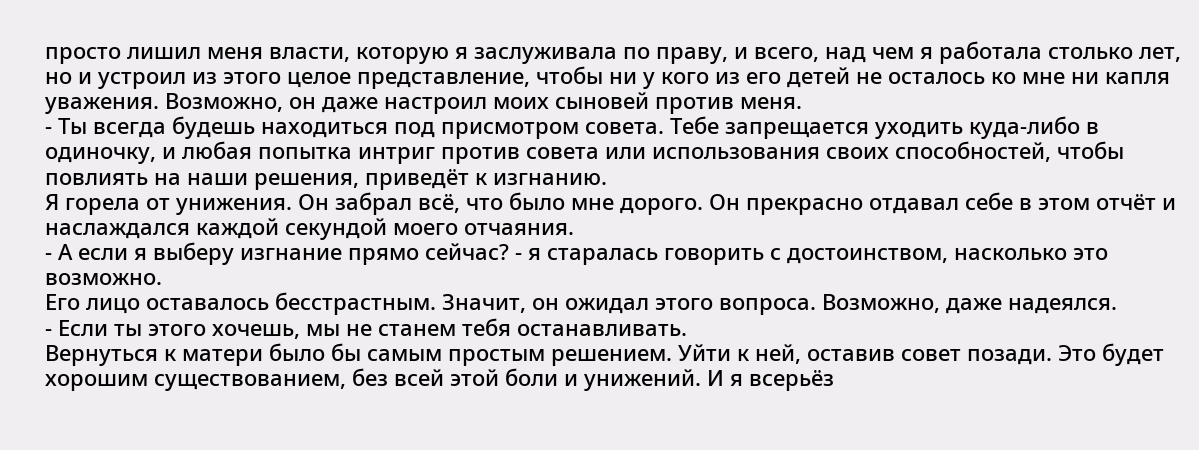просто лишил меня власти, которую я заслуживала по праву, и всего, над чем я работала столько лет, но и устроил из этого целое представление, чтобы ни у кого из его детей не осталось ко мне ни капля уважения. Возможно, он даже настроил моих сыновей против меня.
- Ты всегда будешь находиться под присмотром совета. Тебе запрещается уходить куда-либо в одиночку, и любая попытка интриг против совета или использования своих способностей, чтобы повлиять на наши решения, приведёт к изгнанию.
Я горела от унижения. Он забрал всё, что было мне дорого. Он прекрасно отдавал себе в этом отчёт и наслаждался каждой секундой моего отчаяния.
- А если я выберу изгнание прямо сейчас? - я старалась говорить с достоинством, насколько это возможно.
Его лицо оставалось бесстрастным. Значит, он ожидал этого вопроса. Возможно, даже надеялся.
- Если ты этого хочешь, мы не станем тебя останавливать.
Вернуться к матери было бы самым простым решением. Уйти к ней, оставив совет позади. Это будет хорошим существованием, без всей этой боли и унижений. И я всерьёз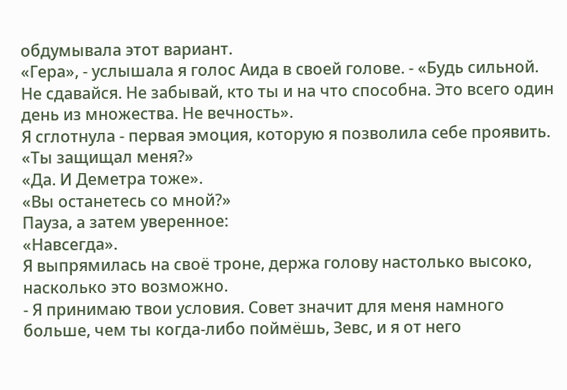обдумывала этот вариант.
«Гера», - услышала я голос Аида в своей голове. - «Будь сильной. Не сдавайся. Не забывай, кто ты и на что способна. Это всего один день из множества. Не вечность».
Я сглотнула - первая эмоция, которую я позволила себе проявить.
«Ты защищал меня?»
«Да. И Деметра тоже».
«Вы останетесь со мной?»
Пауза, а затем уверенное:
«Навсегда».
Я выпрямилась на своё троне, держа голову настолько высоко, насколько это возможно.
- Я принимаю твои условия. Совет значит для меня намного больше, чем ты когда-либо поймёшь, Зевс, и я от него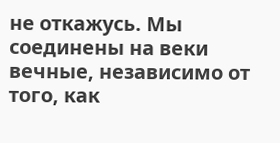не откажусь. Мы соединены на веки вечные, независимо от того, как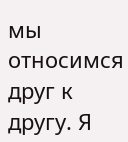мы относимся друг к другу. Я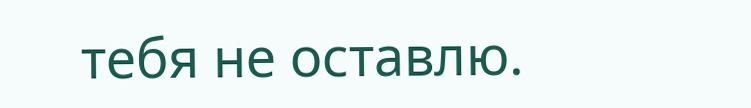тебя не оставлю.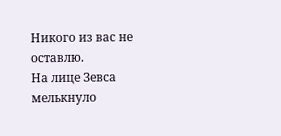Никого из вас не оставлю.
На лице Зевса мелькнуло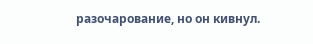разочарование, но он кивнул.